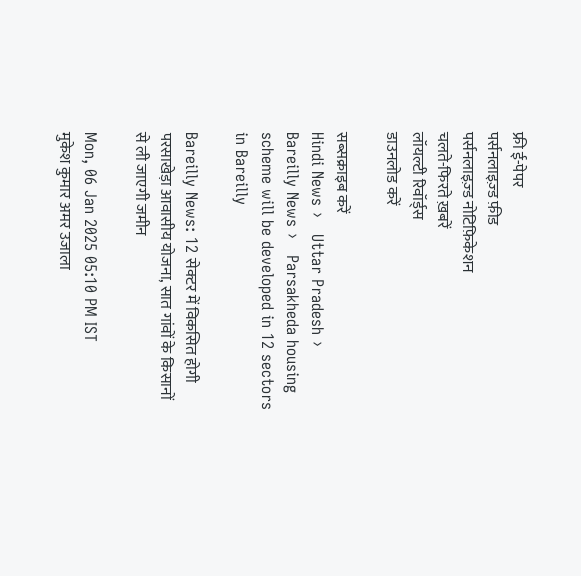फ्री ई-पेपर
पर्सनलाइज़्ड फ़ीड
पर्सनलाइज़्ड नोटिफ़िकेशन
चलते-फिरते ख़बरें
लॉयल्टी रिवॉर्ड्स
डाउनलोड करें

सब्सक्राइब करें
Hindi News ›   Uttar Pradesh ›   Bareilly News ›   Parsakheda housing scheme will be developed in 12 sectors in Bareilly

Bareilly News: 12 सेक्टर में विकसित होगी परसाखेड़ा आवासीय योजना, सात गांवों के किसानों से ली जाएगी जमीन

Mon, 06 Jan 2025 05:10 PM IST
मुकेश कुमार अमर उजाला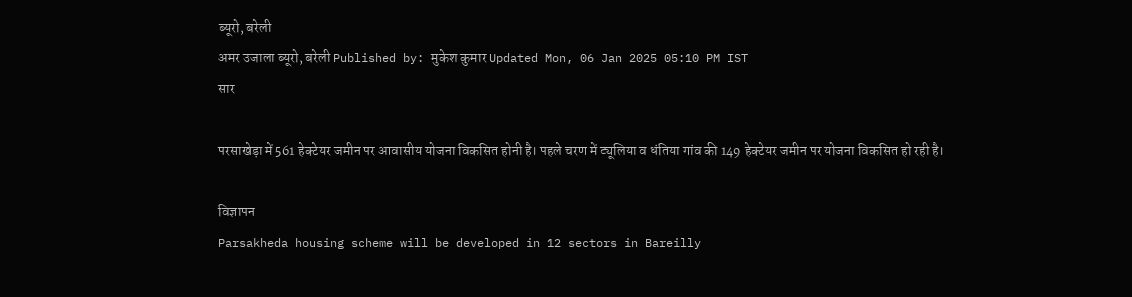ब्यूरो, बरेली
अमर उजाला ब्यूरो, बरेली Published by: मुकेश कुमार Updated Mon, 06 Jan 2025 05:10 PM IST
सार

परसाखेड़ा में 561 हेक्टेयर जमीन पर आवासीय योजना विकसित होनी है। पहले चरण में ट्यूलिया व धंतिया गांव की 149 हेक्टेयर जमीन पर योजना विकसित हो रही है।

विज्ञापन
Parsakheda housing scheme will be developed in 12 sectors in Bareilly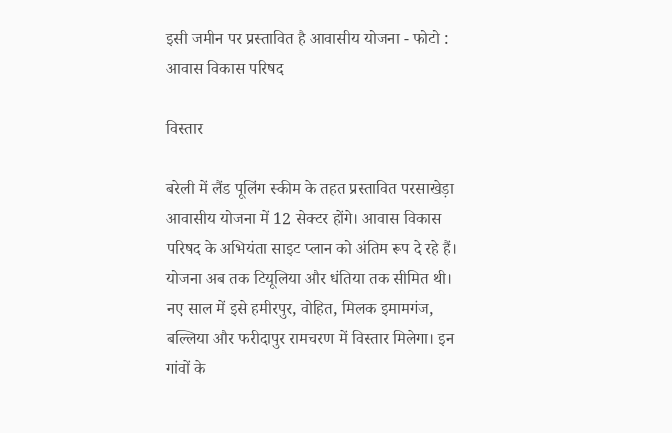इसी जमीन पर प्रस्तावित है आवासीय योजना - फोटो : आवास विकास परिषद

विस्तार

बरेली में लैंड पूलिंग स्कीम के तहत प्रस्तावित परसाखेड़ा आवासीय योजना में 12 सेक्टर होंगे। आवास विकास परिषद के अभियंता साइट प्लान को अंतिम रूप दे रहे हैं। योजना अब तक टियूलिया और धंतिया तक सीमित थी। नए साल में इसे हमीरपुर, वोहित, मिलक इमामगंज, बल्लिया और फरीदापुर रामचरण में विस्तार मिलेगा। इन गांवों के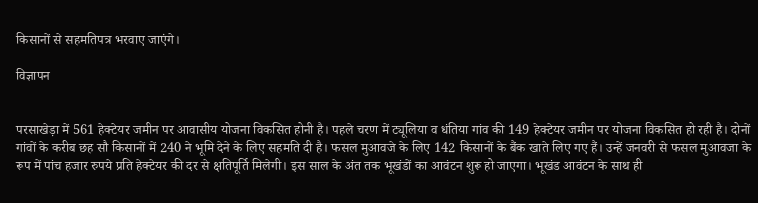किसानों से सहमतिपत्र भरवाए जाएंगे।

विज्ञापन


परसाखेड़ा में 561 हेक्टेयर जमीन पर आवासीय योजना विकसित होनी है। पहले चरण में ट्यूलिया व धंतिया गांव की 149 हेक्टेयर जमीन पर योजना विकसित हो रही है। दोनों गांवों के करीब छह सौ किसानों में 240 ने भूमि देने के लिए सहमति दी है। फसल मुआवजे के लिए 142 किसानों के बैंक खाते लिए गए हैं। उन्हें जनवरी से फसल मुआवजा के रूप में पांच हजार रुपये प्रति हेक्टेयर की दर से क्षतिपूर्ति मिलेगी। इस साल के अंत तक भूखंडों का आवंटन शुरू हो जाएगा। भूखंड आवंटन के साथ ही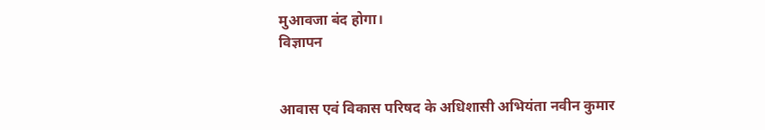मुआवजा बंद होगा।
विज्ञापन


आवास एवं विकास परिषद के अधिशासी अभियंता नवीन कुमार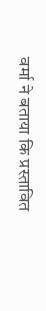वर्मा ने बताया कि प्रस्तावित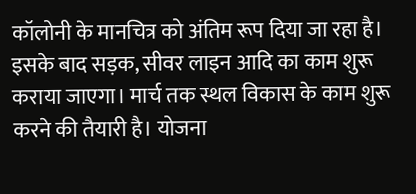कॉलोनी के मानचित्र को अंतिम रूप दिया जा रहा है। इसके बाद सड़क, सीवर लाइन आदि का काम शुरू कराया जाएगा। मार्च तक स्थल विकास के काम शुरू करने की तैयारी है। योजना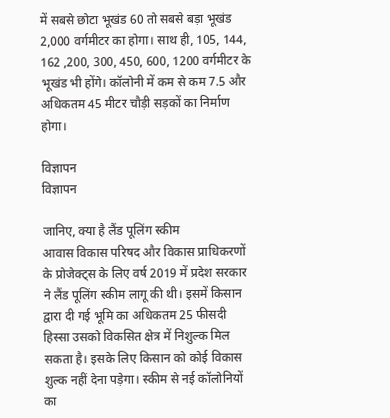में सबसे छोटा भूखंड 60 तो सबसे बड़ा भूखंड 2,000 वर्गमीटर का होगा। साथ ही, 105, 144, 162 ,200, 300, 450, 600, 1200 वर्गमीटर के भूखंड भी होंगे। कॉलोनी में कम से कम 7.5 और अधिकतम 45 मीटर चौड़ी सड़कों का निर्माण होगा।

विज्ञापन
विज्ञापन

जानिए, क्या है लैंड पूलिंग स्कीम
आवास विकास परिषद और विकास प्राधिकरणों के प्रोजेक्ट्स के लिए वर्ष 2019 में प्रदेश सरकार ने लैंड पूलिंग स्कीम लागू की थी। इसमें किसान द्वारा दी गई भूमि का अधिकतम 25 फीसदी हिस्सा उसको विकसित क्षेत्र में निशुल्क मिल सकता है। इसके लिए किसान को कोई विकास शुल्क नहीं देना पड़ेगा। स्कीम से नई कॉलोनियों का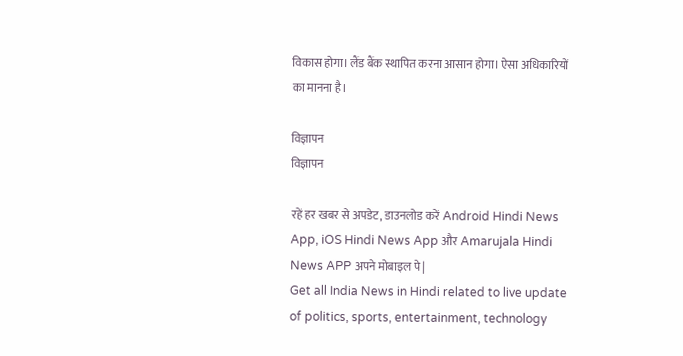विकास होगा। लैंड बैंक स्थापित करना आसान होगा। ऐसा अधिकारियों का मानना है।

विज्ञापन
विज्ञापन

रहें हर खबर से अपडेट, डाउनलोड करें Android Hindi News App, iOS Hindi News App और Amarujala Hindi News APP अपने मोबाइल पे|
Get all India News in Hindi related to live update of politics, sports, entertainment, technology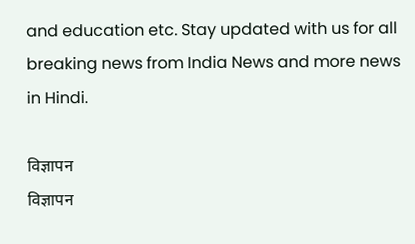and education etc. Stay updated with us for all breaking news from India News and more news in Hindi.

विज्ञापन
विज्ञापन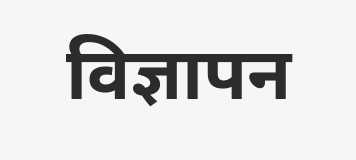विज्ञापन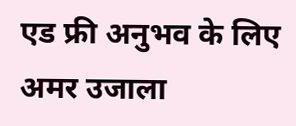एड फ्री अनुभव के लिए अमर उजाला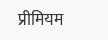प्रीमियम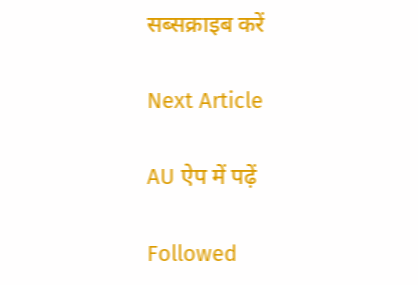सब्सक्राइब करें

Next Article

AU ऐप में पढ़ें

Followed